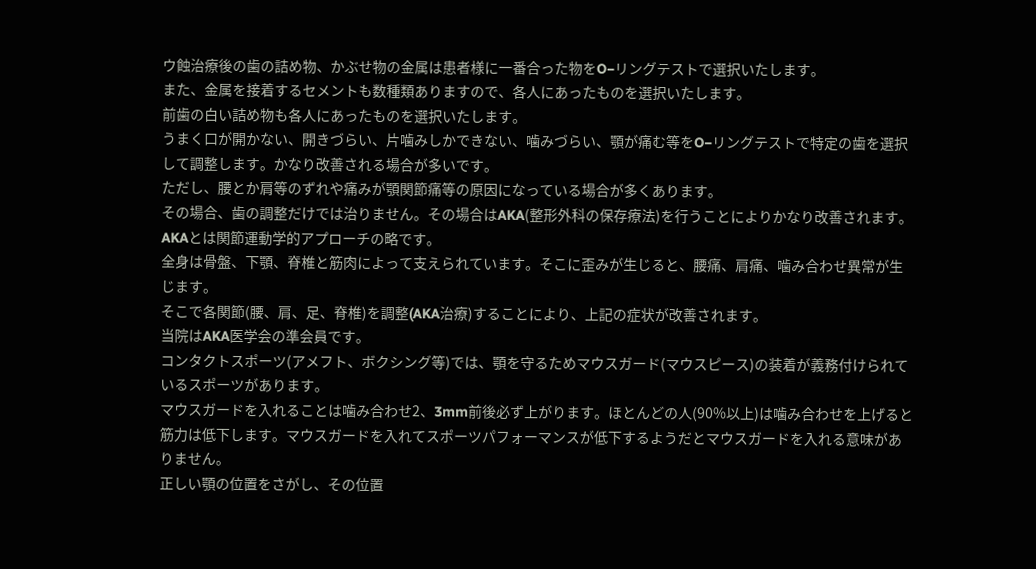ウ蝕治療後の歯の詰め物、かぶせ物の金属は患者様に一番合った物をO−リングテストで選択いたします。
また、金属を接着するセメントも数種類ありますので、各人にあったものを選択いたします。
前歯の白い詰め物も各人にあったものを選択いたします。
うまく口が開かない、開きづらい、片噛みしかできない、噛みづらい、顎が痛む等をO−リングテストで特定の歯を選択して調整します。かなり改善される場合が多いです。
ただし、腰とか肩等のずれや痛みが顎関節痛等の原因になっている場合が多くあります。
その場合、歯の調整だけでは治りません。その場合はAKA(整形外科の保存療法)を行うことによりかなり改善されます。
AKAとは関節運動学的アプローチの略です。
全身は骨盤、下顎、脊椎と筋肉によって支えられています。そこに歪みが生じると、腰痛、肩痛、噛み合わせ異常が生じます。
そこで各関節(腰、肩、足、脊椎)を調整(AKA治療)することにより、上記の症状が改善されます。
当院はAKA医学会の準会員です。
コンタクトスポーツ(アメフト、ボクシング等)では、顎を守るためマウスガード(マウスピース)の装着が義務付けられているスポーツがあります。
マウスガードを入れることは噛み合わせ2、3mm前後必ず上がります。ほとんどの人(90%以上)は噛み合わせを上げると筋力は低下します。マウスガードを入れてスポーツパフォーマンスが低下するようだとマウスガードを入れる意味がありません。
正しい顎の位置をさがし、その位置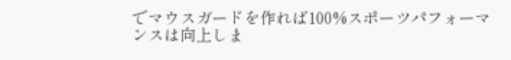でマウスガードを作れば100%スポーツパフォーマンスは向上しま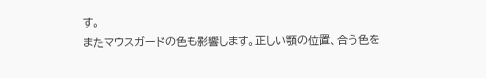す。
またマウスガードの色も影響します。正しい顎の位置、合う色を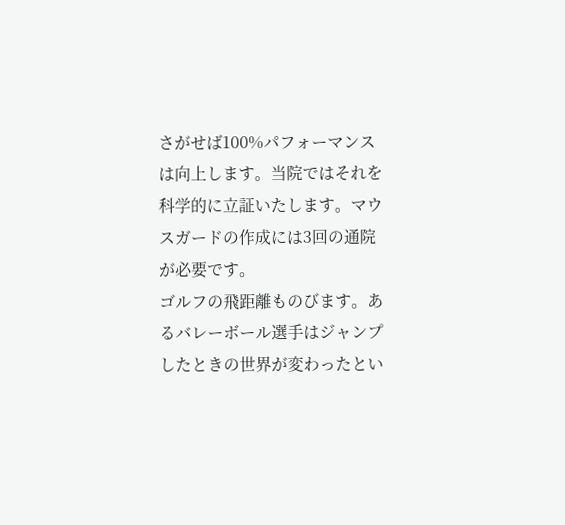さがせば100%パフォーマンスは向上します。当院ではそれを科学的に立証いたします。マウスガードの作成には3回の通院が必要です。
ゴルフの飛距離ものびます。あるバレーボール選手はジャンプしたときの世界が変わったとい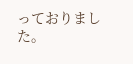っておりました。